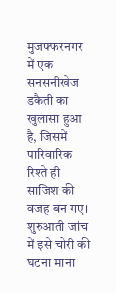मुजफ्फरनगर में एक सनसनीखेज डकैती का खुलासा हुआ है, जिसमें पारिवारिक रिश्ते ही साजिश की वजह बन गए। शुरुआती जांच में इसे चोरी की घटना माना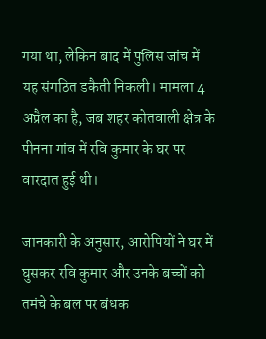गया था, लेकिन बाद में पुलिस जांच में यह संगठित डकैती निकली। मामला 4 अप्रैल का है, जब शहर कोतवाली क्षेत्र के पीनना गांव में रवि कुमार के घर पर वारदात हुई थी।

जानकारी के अनुसार, आरोपियों ने घर में घुसकर रवि कुमार और उनके बच्चों को तमंचे के बल पर बंधक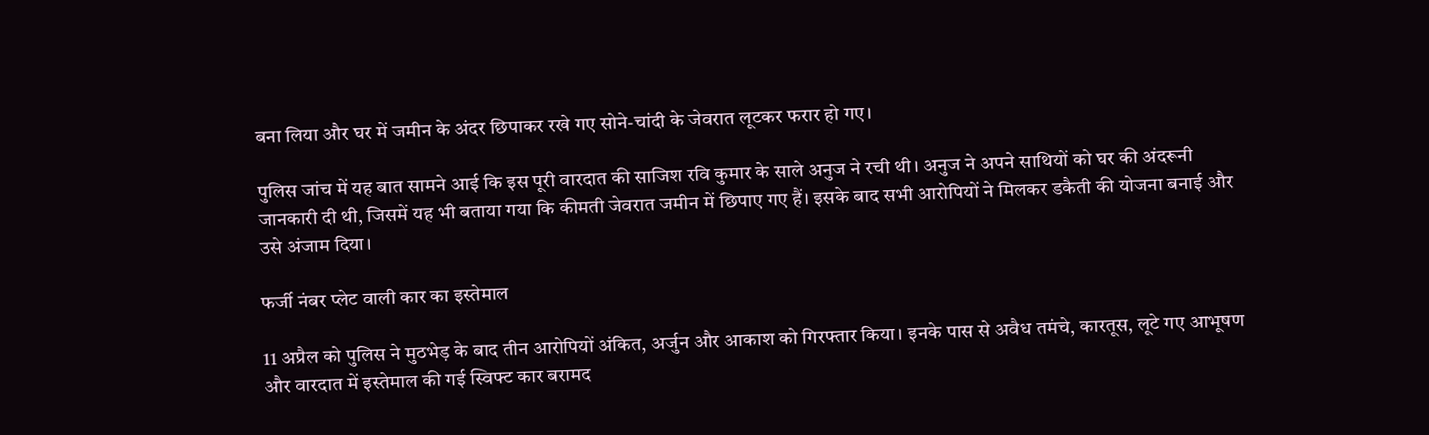बना लिया और घर में जमीन के अंदर छिपाकर रखे गए सोने-चांदी के जेवरात लूटकर फरार हो गए।

पुलिस जांच में यह बात सामने आई कि इस पूरी वारदात की साजिश रवि कुमार के साले अनुज ने रची थी। अनुज ने अपने साथियों को घर की अंदरूनी जानकारी दी थी, जिसमें यह भी बताया गया कि कीमती जेवरात जमीन में छिपाए गए हैं। इसके बाद सभी आरोपियों ने मिलकर डकैती की योजना बनाई और उसे अंजाम दिया।

फर्जी नंबर प्लेट वाली कार का इस्तेमाल

11 अप्रैल को पुलिस ने मुठभेड़ के बाद तीन आरोपियों अंकित, अर्जुन और आकाश को गिरफ्तार किया। इनके पास से अवैध तमंचे, कारतूस, लूटे गए आभूषण और वारदात में इस्तेमाल की गई स्विफ्ट कार बरामद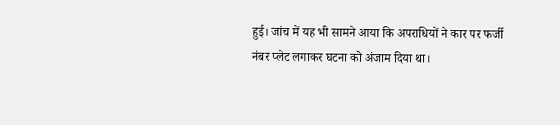हुई। जांच में यह भी सामने आया कि अपराधियों ने कार पर फर्जी नंबर प्लेट लगाकर घटना को अंजाम दिया था।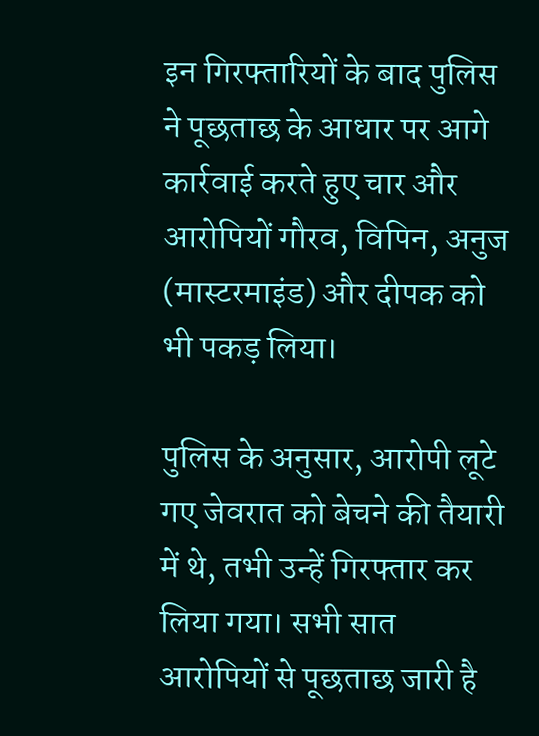इन गिरफ्तारियों के बाद पुलिस ने पूछताछ के आधार पर आगे कार्रवाई करते हुए चार और आरोपियों गौरव, विपिन, अनुज (मास्टरमाइंड) और दीपक को भी पकड़ लिया।

पुलिस के अनुसार, आरोपी लूटे गए जेवरात को बेचने की तैयारी में थे, तभी उन्हें गिरफ्तार कर लिया गया। सभी सात आरोपियों से पूछताछ जारी है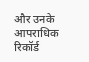और उनके आपराधिक रिकॉर्ड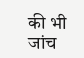की भी जांच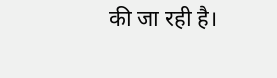की जा रही है।